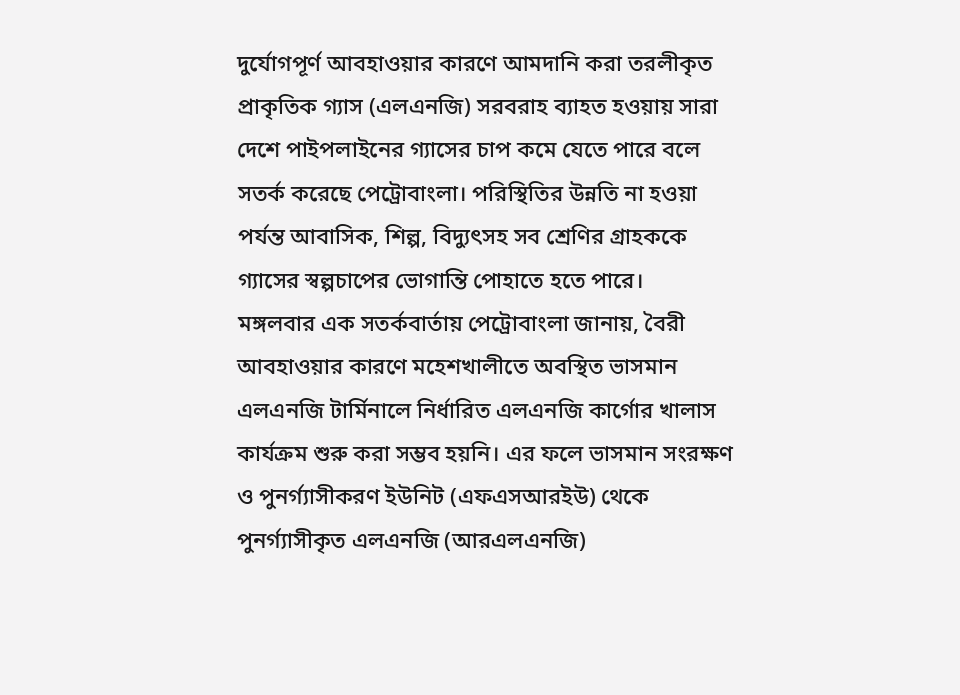দুর্যোগপূর্ণ আবহাওয়ার কারণে আমদানি করা তরলীকৃত প্রাকৃতিক গ্যাস (এলএনজি) সরবরাহ ব্যাহত হওয়ায় সারা দেশে পাইপলাইনের গ্যাসের চাপ কমে যেতে পারে বলে সতর্ক করেছে পেট্রোবাংলা। পরিস্থিতির উন্নতি না হওয়া পর্যন্ত আবাসিক, শিল্প, বিদ্যুৎসহ সব শ্রেণির গ্রাহককে গ্যাসের স্বল্পচাপের ভোগান্তি পোহাতে হতে পারে।
মঙ্গলবার এক সতর্কবার্তায় পেট্রোবাংলা জানায়, বৈরী আবহাওয়ার কারণে মহেশখালীতে অবস্থিত ভাসমান এলএনজি টার্মিনালে নির্ধারিত এলএনজি কার্গোর খালাস কার্যক্রম শুরু করা সম্ভব হয়নি। এর ফলে ভাসমান সংরক্ষণ ও পুনর্গ্যাসীকরণ ইউনিট (এফএসআরইউ) থেকে পুনর্গ্যাসীকৃত এলএনজি (আরএলএনজি)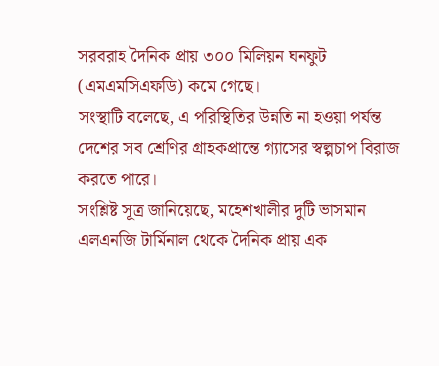সরবরাহ দৈনিক প্রায় ৩০০ মিলিয়ন ঘনফুট (এমএমসিএফডি) কমে গেছে।
সংস্থাটি বলেছে, এ পরিস্থিতির উন্নতি না হওয়া পর্যন্ত দেশের সব শ্রেণির গ্রাহকপ্রান্তে গ্যাসের স্বল্পচাপ বিরাজ করতে পারে।
সংশ্লিষ্ট সূত্র জানিয়েছে, মহেশখালীর দুটি ভাসমান এলএনজি টার্মিনাল থেকে দৈনিক প্রায় এক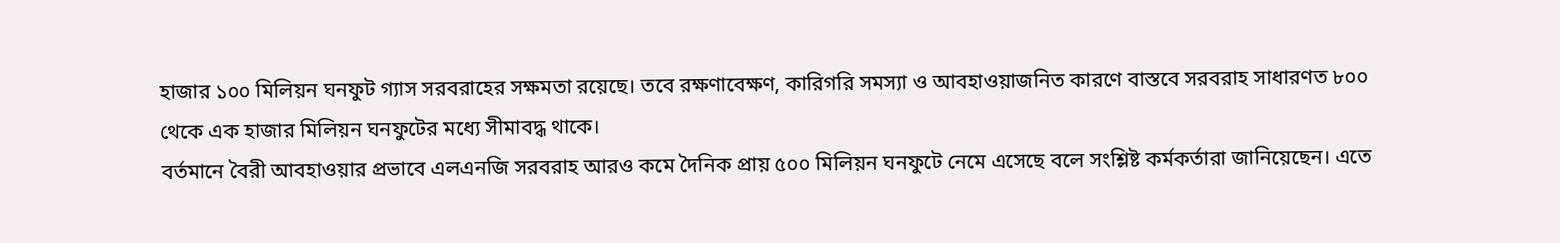হাজার ১০০ মিলিয়ন ঘনফুট গ্যাস সরবরাহের সক্ষমতা রয়েছে। তবে রক্ষণাবেক্ষণ, কারিগরি সমস্যা ও আবহাওয়াজনিত কারণে বাস্তবে সরবরাহ সাধারণত ৮০০ থেকে এক হাজার মিলিয়ন ঘনফুটের মধ্যে সীমাবদ্ধ থাকে।
বর্তমানে বৈরী আবহাওয়ার প্রভাবে এলএনজি সরবরাহ আরও কমে দৈনিক প্রায় ৫০০ মিলিয়ন ঘনফুটে নেমে এসেছে বলে সংশ্লিষ্ট কর্মকর্তারা জানিয়েছেন। এতে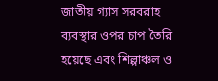জাতীয় গ্যাস সরবরাহ ব্যবস্থার ওপর চাপ তৈরি হয়েছে এবং শিল্পাঞ্চল ও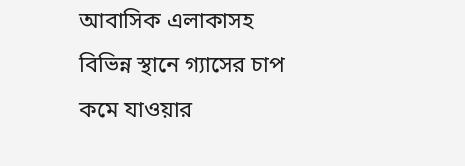আবাসিক এলাকাসহ বিভিন্ন স্থানে গ্যাসের চাপ কমে যাওয়ার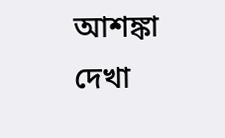আশঙ্কা দেখা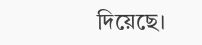দিয়েছে।